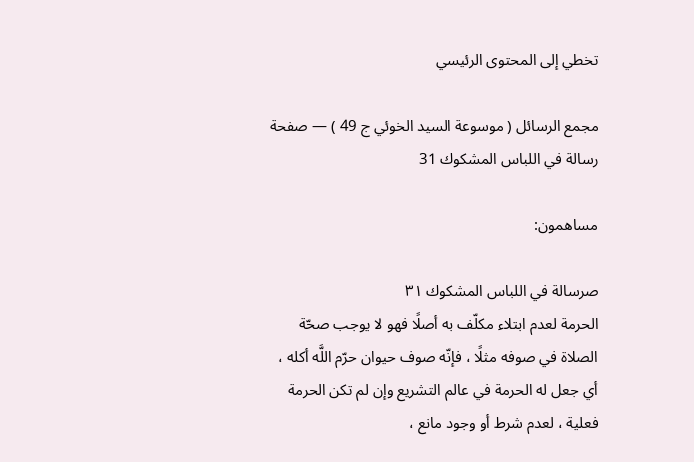تخطي إلى المحتوى الرئيسي

مجمع الرسائل ( موسوعة السيد الخوئي ج 49 ) — صفحة رسالة في اللباس المشكوك 31

مساهمون:

صرسالة في اللباس المشكوك ٣١
الحرمة لعدم ابتلاء مكلّف به أصلًا فهو لا يوجب صحّة الصلاة في صوفه مثلًا ، فإنّه صوف حيوان حرّم اللَّه أكله ، أي جعل له الحرمة في عالم التشريع وإن لم تكن الحرمة فعلية ، لعدم شرط أو وجود مانع ،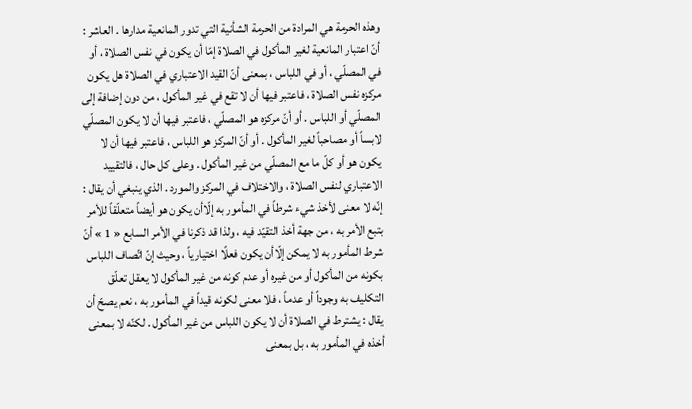وهذه الحرمة هي المرادة من الحرمة الشأنية التي تدور المانعية مدارها . العاشر : أنّ اعتبار المانعية لغير المأكول في الصلاة إمّا أن يكون في نفس الصلاة ، أو في المصلّي ، أو في اللباس ، بمعنى أنّ القيد الاعتباري في الصلاة هل يكون مركزه نفس الصلاة ، فاعتبر فيها أن لا تقع في غير المأكول ، من دون إضافة إلى المصلّي أو اللباس . أو أنّ مركزه هو المصلّي ، فاعتبر فيها أن لا يكون المصلّي لابساً أو مصاحباً لغير المأكول . أو أنّ المركز هو اللباس ، فاعتبر فيها أن لا يكون هو أو كلّ ما مع المصلّي من غير المأكول . وعلى كل حال ، فالتقييد الاعتباري لنفس الصلاة ، والاختلاف في المركز والمورد . الذي ينبغي أن يقال : إنّه لا معنى لأخذ شيء شرطاً في المأمور به إلّاأن يكون هو أيضاً متعلّقاً للأمر بتبع الأمر به ، من جهة أخذ التقيّد فيه ، ولذا قد ذكرنا في الأمر السابع « 1 » أنّ شرط المأمور به لا يمكن إلّاأن يكون فعلًا اختيارياً ، وحيث إنّ اتّصاف اللباس بكونه من المأكول أو من غيره أو عدم كونه من غير المأكول لا يعقل تعلّق التكليف به وجوداً أو عدماً ، فلا معنى لكونه قيداً في المأمور به ، نعم يصحّ أن يقال : يشترط في الصلاة أن لا يكون اللباس من غير المأكول . لكنّه لا بمعنى أخذه في المأمور به ، بل بمعنى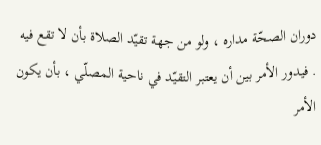دوران الصحّة مداره ، ولو من جهة تقيّد الصلاة بأن لا تقع فيه . فيدور الأمر بين أن يعتبر التقيّد في ناحية المصلّي ، بأن يكون الأمر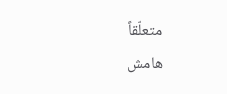متعلّقاً
هامش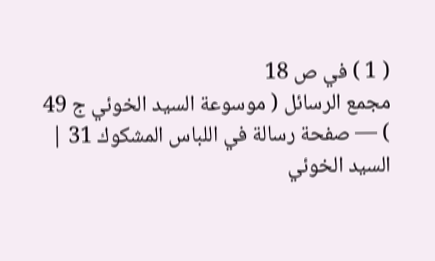( 1 ) في ص 18
مجمع الرسائل ( موسوعة السيد الخوئي ج 49 ) — صفحة رسالة في اللباس المشكوك 31 | السيد الخوئي